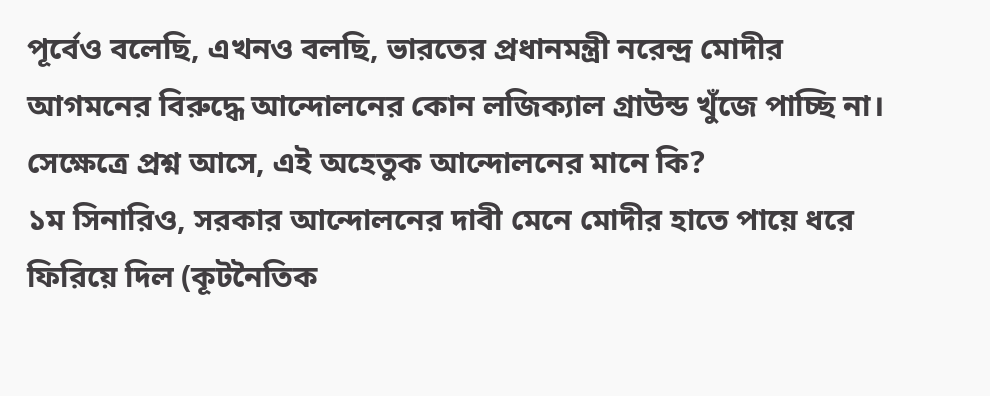পূর্বেও বলেছি, এখনও বলছি, ভারতের প্রধানমন্ত্রী নরেন্দ্র মোদীর আগমনের বিরুদ্ধে আন্দোলনের কোন লজিক্যাল গ্রাউন্ড খুঁজে পাচ্ছি না।
সেক্ষেত্রে প্রশ্ন আসে, এই অহেতুক আন্দোলনের মানে কি?
১ম সিনারিও, সরকার আন্দোলনের দাবী মেনে মোদীর হাতে পায়ে ধরে ফিরিয়ে দিল (কূটনৈতিক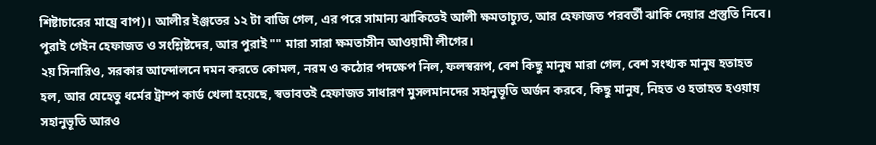শিষ্টাচারের মায়্রে বাপ)। আলীর ইঞ্জতের ১২ টা বাজি গেল, এর পরে সামান্য ঝাকিতেই আলী ক্ষমতাচ্যুত, আর হেফাজত পরবর্তী ঝাকি দেয়ার প্রস্তুতি নিবে।
পুরাই গেইন হেফাজত ও সংশ্লিষ্টদের, আর পুরাই "" মারা সারা ক্ষমতাসীন আওয়ামী লীগের।
২য় সিনারিও, সরকার আন্দোলনে দমন করতে কোমল, নরম ও কঠোর পদক্ষেপ নিল, ফলস্বরূপ, বেশ কিছু মানুষ মারা গেল, বেশ সংখ্যক মানুষ হতাহত হল, আর যেহেতু ধর্মের ট্রাম্প কার্ড খেলা হয়েছে, স্বভাবতই হেফাজত সাধারণ মুসলমানদের সহানুভূতি অর্জন করবে, কিছু মানুষ, নিহত ও হতাহত হওয়ায় সহানুভূতি আরও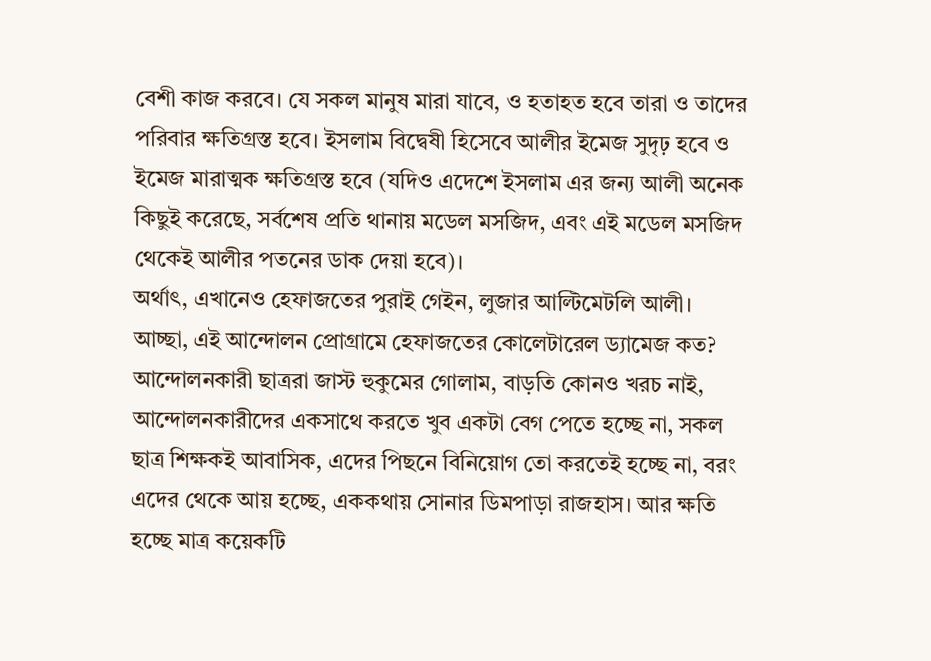বেশী কাজ করবে। যে সকল মানুষ মারা যাবে, ও হতাহত হবে তারা ও তাদের পরিবার ক্ষতিগ্রস্ত হবে। ইসলাম বিদ্বেষী হিসেবে আলীর ইমেজ সুদৃঢ় হবে ও ইমেজ মারাত্মক ক্ষতিগ্রস্ত হবে (যদিও এদেশে ইসলাম এর জন্য আলী অনেক কিছুই করেছে, সর্বশেষ প্রতি থানায় মডেল মসজিদ, এবং এই মডেল মসজিদ থেকেই আলীর পতনের ডাক দেয়া হবে)।
অর্থাৎ, এখানেও হেফাজতের পুরাই গেইন, লুজার আল্টিমেটলি আলী।
আচ্ছা, এই আন্দোলন প্রোগ্রামে হেফাজতের কোলেটারেল ড্যামেজ কত?
আন্দোলনকারী ছাত্ররা জাস্ট হুকুমের গোলাম, বাড়তি কোনও খরচ নাই, আন্দোলনকারীদের একসাথে করতে খুব একটা বেগ পেতে হচ্ছে না, সকল ছাত্র শিক্ষকই আবাসিক, এদের পিছনে বিনিয়োগ তো করতেই হচ্ছে না, বরং এদের থেকে আয় হচ্ছে, এককথায় সোনার ডিমপাড়া রাজহাস। আর ক্ষতি হচ্ছে মাত্র কয়েকটি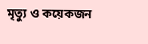মৃত্যু ও কয়েকজন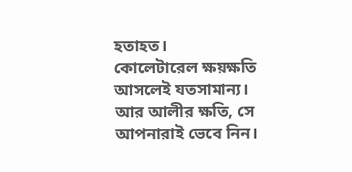হতাহত।
কোলেটারেল ক্ষয়ক্ষতি আসলেই যতসামান্য।
আর আলীর ক্ষতি, সে আপনারাই ভেবে নিন।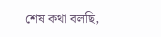শেষ কথা বলছি,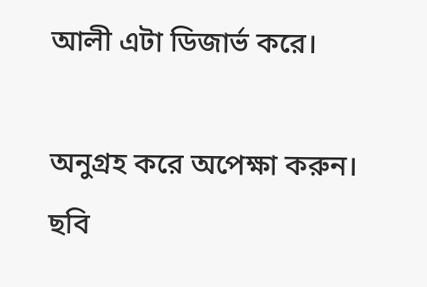আলী এটা ডিজার্ভ করে।

অনুগ্রহ করে অপেক্ষা করুন। ছবি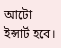আটো ইন্সার্ট হবে।